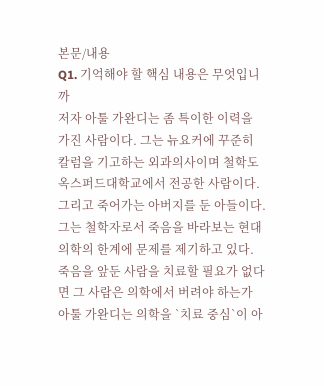본문/내용
Q1. 기억해야 할 핵심 내용은 무엇입니까
저자 아툴 가완디는 좀 특이한 이력을 가진 사람이다. 그는 뉴요커에 꾸준히 칼럼을 기고하는 외과의사이며 철학도 옥스퍼드대학교에서 전공한 사람이다. 그리고 죽어가는 아버지를 둔 아들이다.
그는 철학자로서 죽음을 바라보는 현대 의학의 한계에 문제를 제기하고 있다. 죽음을 앞둔 사람을 치료할 필요가 없다면 그 사람은 의학에서 버려야 하는가 아툴 가완디는 의학을 `치료 중심`이 아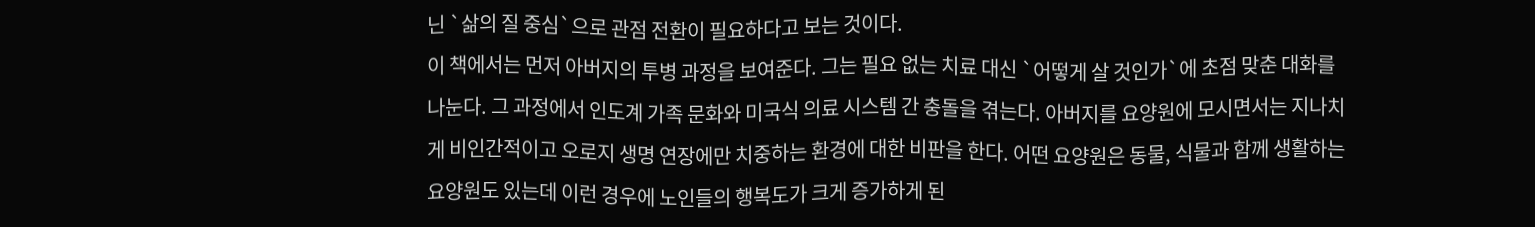닌 `삶의 질 중심`으로 관점 전환이 필요하다고 보는 것이다.
이 책에서는 먼저 아버지의 투병 과정을 보여준다. 그는 필요 없는 치료 대신 `어떻게 살 것인가`에 초점 맞춘 대화를 나눈다. 그 과정에서 인도계 가족 문화와 미국식 의료 시스템 간 충돌을 겪는다. 아버지를 요양원에 모시면서는 지나치게 비인간적이고 오로지 생명 연장에만 치중하는 환경에 대한 비판을 한다. 어떤 요양원은 동물, 식물과 함께 생활하는 요양원도 있는데 이런 경우에 노인들의 행복도가 크게 증가하게 된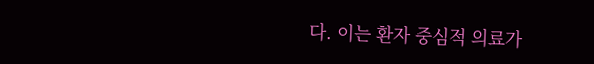다. 이는 환자 중심적 의료가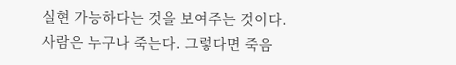실현 가능하다는 것을 보여주는 것이다.
사람은 누구나 죽는다. 그렇다면 죽음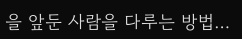을 앞둔 사람을 다루는 방법…